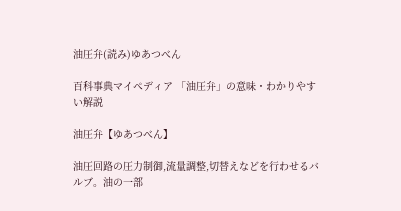油圧弁(読み)ゆあつべん

百科事典マイペディア 「油圧弁」の意味・わかりやすい解説

油圧弁【ゆあつべん】

油圧回路の圧力制御,流量調整,切替えなどを行わせるバルブ。油の一部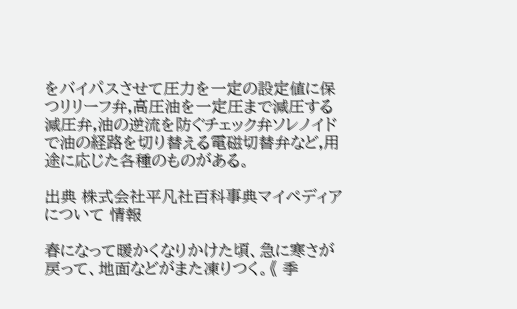をバイパスさせて圧力を一定の設定値に保つリリーフ弁,高圧油を一定圧まで減圧する減圧弁,油の逆流を防ぐチェック弁ソレノイドで油の経路を切り替える電磁切替弁など,用途に応じた各種のものがある。

出典 株式会社平凡社百科事典マイペディアについて 情報

春になって暖かくなりかけた頃、急に寒さが戻って、地面などがまた凍りつく。《 季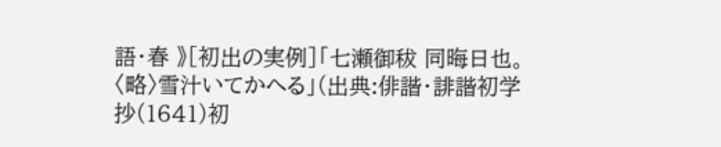語・春 》[初出の実例]「七瀬御秡 同晦日也。〈略〉雪汁いてかへる」(出典:俳諧・誹諧初学抄(1641)初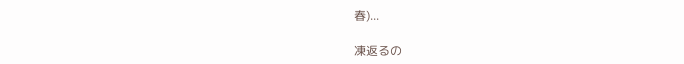春)...

凍返るの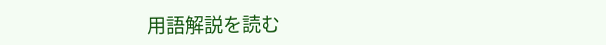用語解説を読む